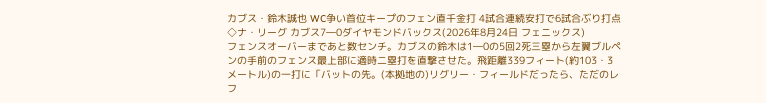カブス・鈴木誠也 WC争い首位キープのフェン直千金打 4試合連続安打で6試合ぶり打点
◇ナ・リーグ カブス7―0ダイヤモンドバックス(2026年8月24日 フェニックス)
フェンスオーバーまであと数センチ。カブスの鈴木は1―0の5回2死三塁から左翼ブルペンの手前のフェンス最上部に適時二塁打を直撃させた。飛距離339フィート(約103・3メートル)の一打に「バットの先。(本拠地の)リグリー・フィールドだったら、ただのレフ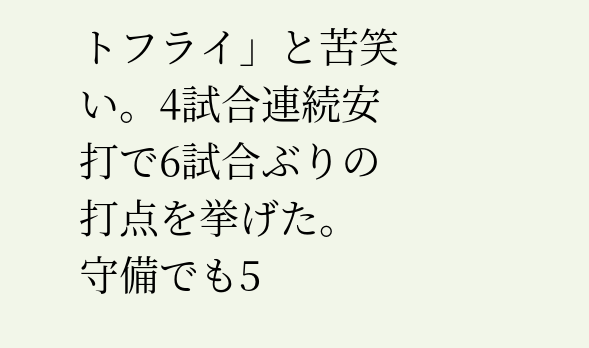トフライ」と苦笑い。4試合連続安打で6試合ぶりの打点を挙げた。
守備でも5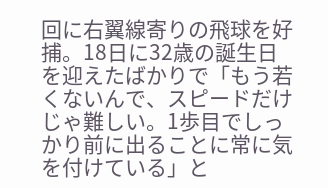回に右翼線寄りの飛球を好捕。18日に32歳の誕生日を迎えたばかりで「もう若くないんで、スピードだけじゃ難しい。1歩目でしっかり前に出ることに常に気を付けている」と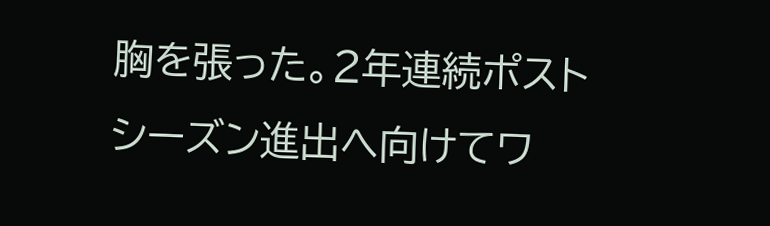胸を張った。2年連続ポストシーズン進出へ向けてワ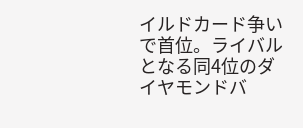イルドカード争いで首位。ライバルとなる同4位のダイヤモンドバ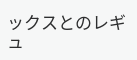ックスとのレギュ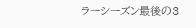ラーシーズン最後の3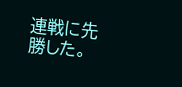連戦に先勝した。